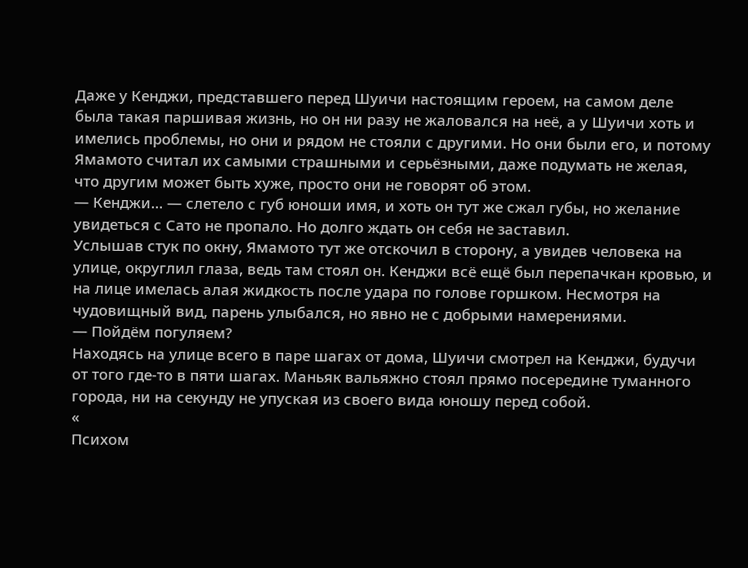Даже у Кенджи, представшего перед Шуичи настоящим героем, на самом деле была такая паршивая жизнь, но он ни разу не жаловался на неё, а у Шуичи хоть и имелись проблемы, но они и рядом не стояли с другими. Но они были его, и потому Ямамото считал их самыми страшными и серьёзными, даже подумать не желая, что другим может быть хуже, просто они не говорят об этом.
— Кенджи… — слетело с губ юноши имя, и хоть он тут же сжал губы, но желание увидеться с Сато не пропало. Но долго ждать он себя не заставил.
Услышав стук по окну, Ямамото тут же отскочил в сторону, а увидев человека на улице, округлил глаза, ведь там стоял он. Кенджи всё ещё был перепачкан кровью, и на лице имелась алая жидкость после удара по голове горшком. Несмотря на чудовищный вид, парень улыбался, но явно не с добрыми намерениями.
— Пойдём погуляем?
Находясь на улице всего в паре шагах от дома, Шуичи смотрел на Кенджи, будучи от того где-то в пяти шагах. Маньяк вальяжно стоял прямо посередине туманного города, ни на секунду не упуская из своего вида юношу перед собой.
«
Психом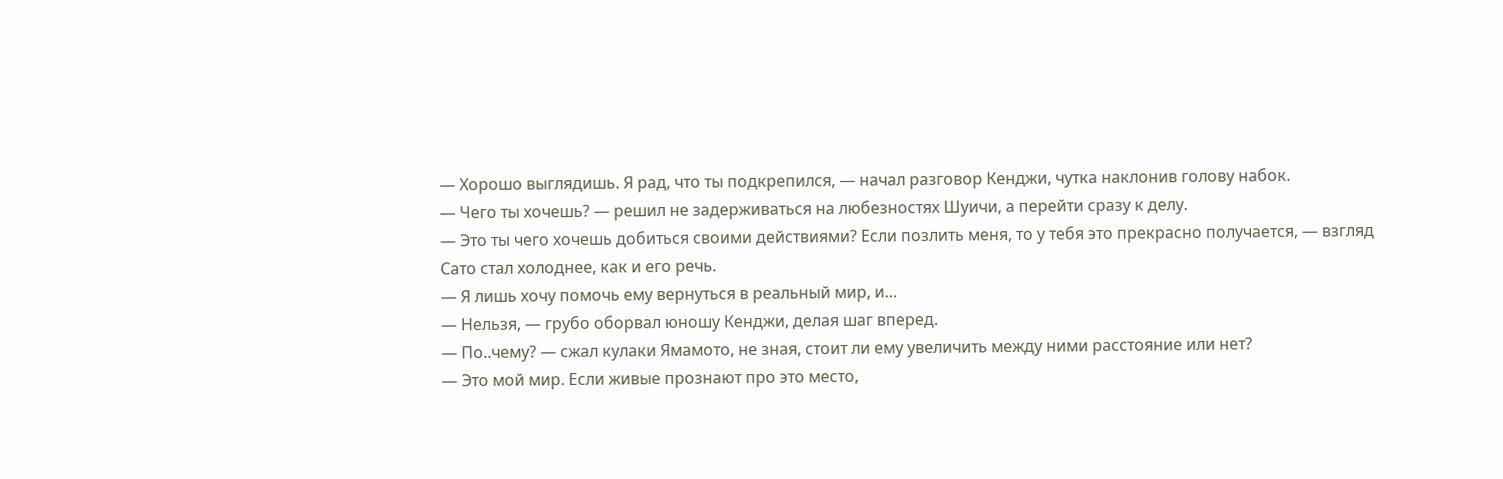— Хорошо выглядишь. Я рад, что ты подкрепился, — начал разговор Кенджи, чутка наклонив голову набок.
— Чего ты хочешь? — решил не задерживаться на любезностях Шуичи, а перейти сразу к делу.
— Это ты чего хочешь добиться своими действиями? Если позлить меня, то у тебя это прекрасно получается, — взгляд Сато стал холоднее, как и его речь.
— Я лишь хочу помочь ему вернуться в реальный мир, и…
— Нельзя, — грубо оборвал юношу Кенджи, делая шаг вперед.
— По..чему? — сжал кулаки Ямамото, не зная, стоит ли ему увеличить между ними расстояние или нет?
— Это мой мир. Если живые прознают про это место,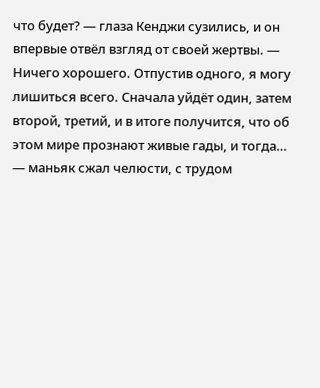что будет? — глаза Кенджи сузились, и он впервые отвёл взгляд от своей жертвы. — Ничего хорошего. Отпустив одного, я могу лишиться всего. Сначала уйдёт один, затем второй, третий, и в итоге получится, что об этом мире прознают живые гады, и тогда… — маньяк сжал челюсти, с трудом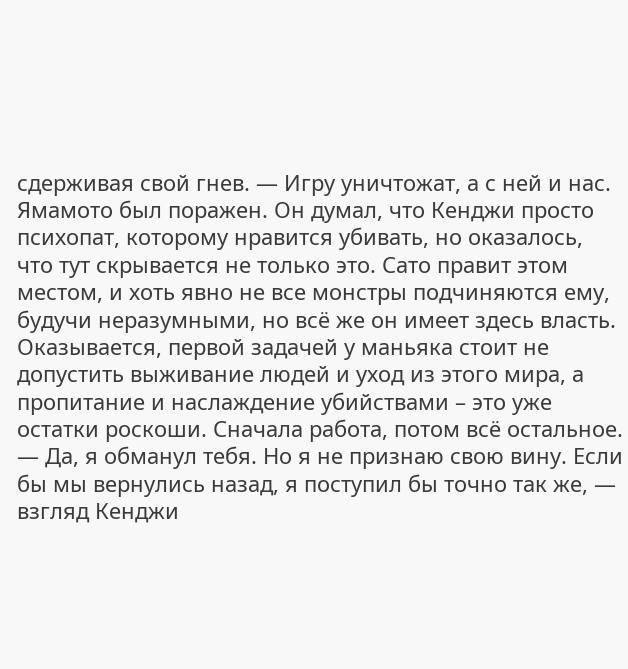сдерживая свой гнев. — Игру уничтожат, а с ней и нас.
Ямамото был поражен. Он думал, что Кенджи просто психопат, которому нравится убивать, но оказалось, что тут скрывается не только это. Сато правит этом местом, и хоть явно не все монстры подчиняются ему, будучи неразумными, но всё же он имеет здесь власть. Оказывается, первой задачей у маньяка стоит не допустить выживание людей и уход из этого мира, а пропитание и наслаждение убийствами – это уже остатки роскоши. Сначала работа, потом всё остальное.
— Да, я обманул тебя. Но я не признаю свою вину. Если бы мы вернулись назад, я поступил бы точно так же, — взгляд Кенджи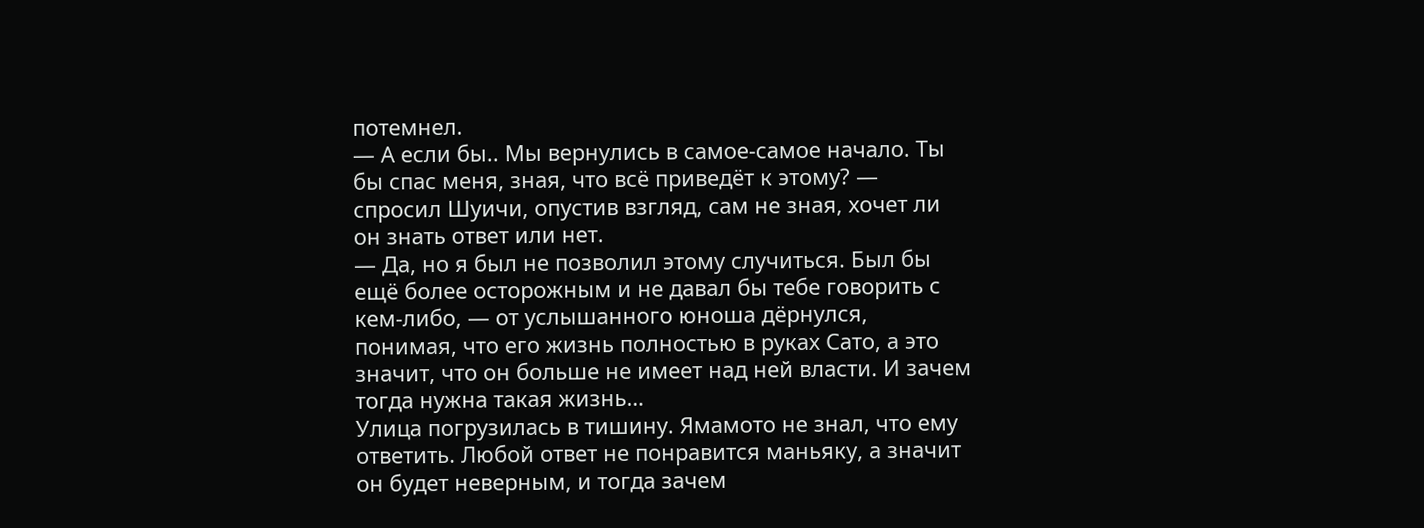потемнел.
— А если бы.. Мы вернулись в самое-самое начало. Ты бы спас меня, зная, что всё приведёт к этому? — спросил Шуичи, опустив взгляд, сам не зная, хочет ли он знать ответ или нет.
— Да, но я был не позволил этому случиться. Был бы ещё более осторожным и не давал бы тебе говорить с кем-либо, — от услышанного юноша дёрнулся, понимая, что его жизнь полностью в руках Сато, а это значит, что он больше не имеет над ней власти. И зачем тогда нужна такая жизнь…
Улица погрузилась в тишину. Ямамото не знал, что ему ответить. Любой ответ не понравится маньяку, а значит он будет неверным, и тогда зачем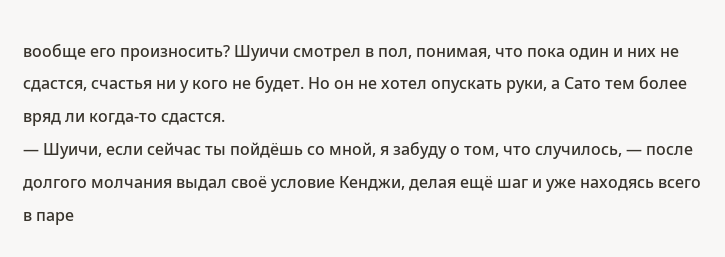вообще его произносить? Шуичи смотрел в пол, понимая, что пока один и них не сдастся, счастья ни у кого не будет. Но он не хотел опускать руки, а Сато тем более вряд ли когда-то сдастся.
— Шуичи, если сейчас ты пойдёшь со мной, я забуду о том, что случилось, — после долгого молчания выдал своё условие Кенджи, делая ещё шаг и уже находясь всего в паре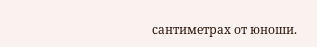сантиметрах от юноши.